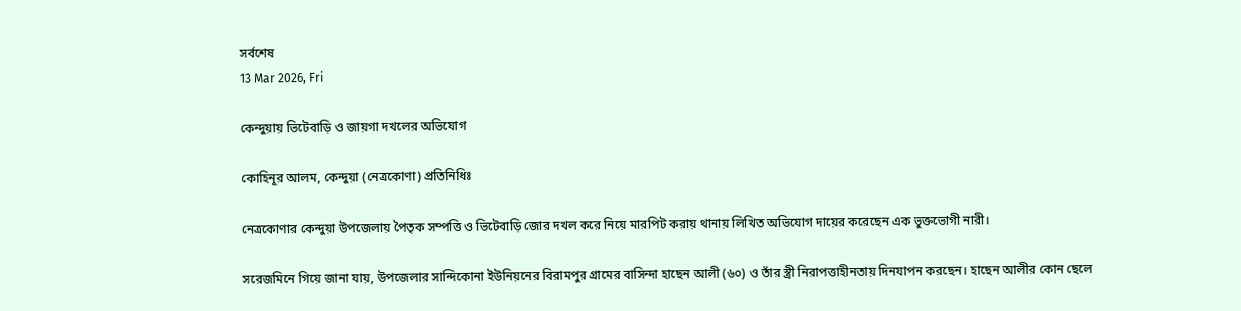সর্বশেষ
13 Mar 2026, Fri

কেন্দুয়ায় ভিটেবাড়ি ও জায়গা দখলের অভিযোগ

কোহিনূর আলম, কেন্দুয়া (নেত্রকোণা) প্রতিনিধিঃ

নেত্রকোণার কেন্দুয়া উপজেলায় পৈতৃক সম্পত্তি ও ভিটেবাড়ি জোর দখল করে নিয়ে মারপিট করায় থানায় লিখিত অভিযোগ দায়ের করেছেন এক ভুক্তভোগী নারী।

সরেজমিনে গিয়ে জানা যায়, উপজেলার সান্দিকোনা ইউনিয়নের বিরামপুর গ্রামের বাসিন্দা হাছেন আলী (৬০) ও তাঁর স্ত্রী নিরাপত্তাহীনতায় দিনযাপন করছেন। হাছেন আলীর কোন ছেলে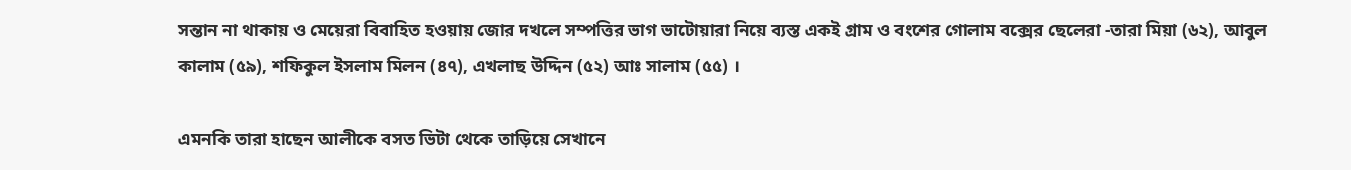সন্তান না থাকায় ও মেয়েরা বিবাহিত হওয়ায় জোর দখলে সম্পত্তির ভাগ ভাটোয়ারা নিয়ে ব্যস্ত একই গ্রাম ও বংশের গোলাম বক্সের ছেলেরা -তারা মিয়া (৬২), আবুল কালাম (৫৯), শফিকুল ইসলাম মিলন (৪৭), এখলাছ উদ্দিন (৫২) আঃ সালাম (৫৫) ।

এমনকি তারা হাছেন আলীকে বসত ভিটা থেকে তাড়িয়ে সেখানে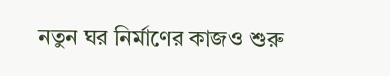নতুন ঘর নির্মাণের কাজও শুরু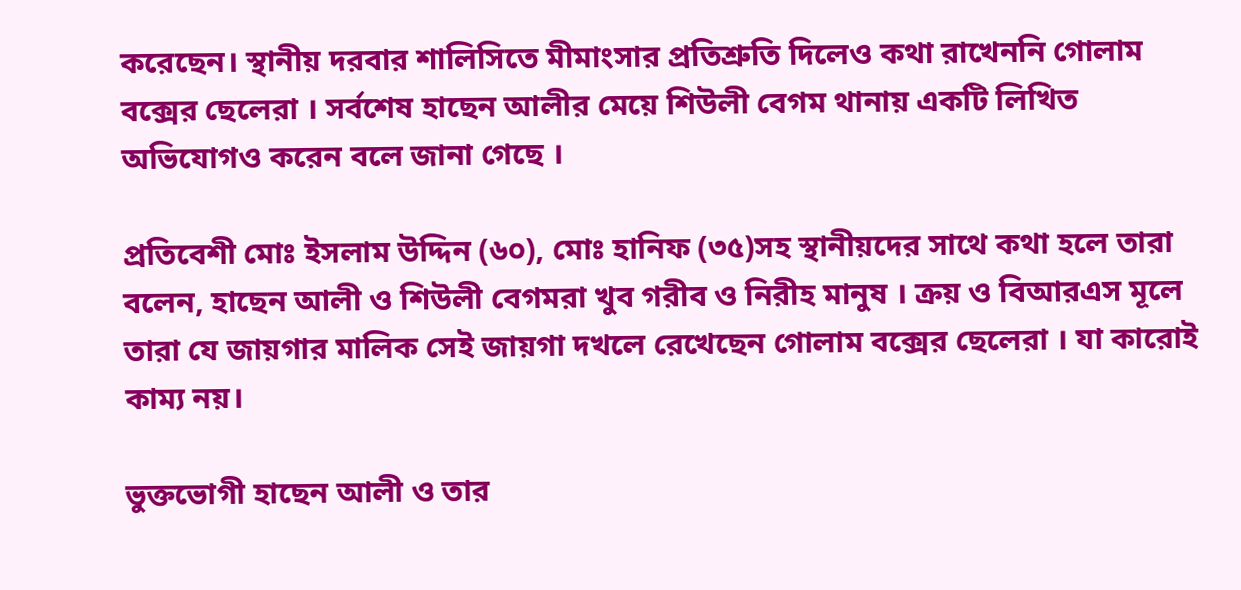করেছেন। স্থানীয় দরবার শালিসিতে মীমাংসার প্রতিশ্রুতি দিলেও কথা রাখেননি গোলাম বক্সের ছেলেরা । সর্বশেষ হাছেন আলীর মেয়ে শিউলী বেগম থানায় একটি লিখিত অভিযোগও করেন বলে জানা গেছে ।

প্রতিবেশী মোঃ ইসলাম উদ্দিন (৬০), মোঃ হানিফ (৩৫)সহ স্থানীয়দের সাথে কথা হলে তারা বলেন, হাছেন আলী ও শিউলী বেগমরা খুব গরীব ও নিরীহ মানুষ । ক্রয় ও বিআরএস মূলে তারা যে জায়গার মালিক সেই জায়গা দখলে রেখেছেন গোলাম বক্সের ছেলেরা । যা কারোই কাম্য নয়।

ভুক্তভোগী হাছেন আলী ও তার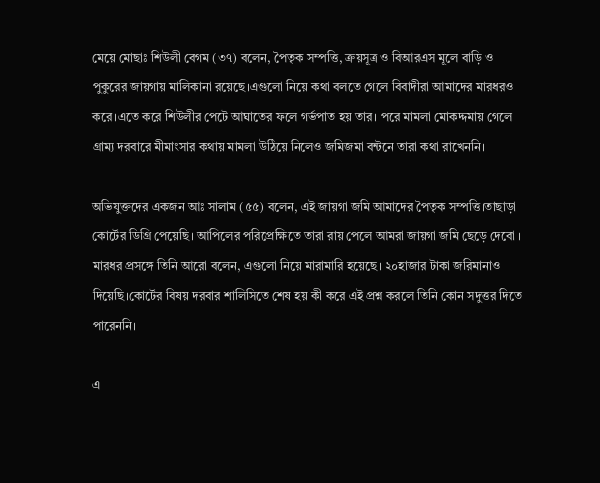মেয়ে মোছাঃ শিউলী বেগম (৩৭) বলেন, পৈতৃক সম্পত্তি, ক্রয়সূত্র ও বিআরএস মূলে বাড়ি ও পুকুরের জায়গায় মালিকানা রয়েছে।এগুলো নিয়ে কথা বলতে গেলে বিবাদীরা আমাদের মারধরও করে।এতে করে শিউলীর পেটে আঘাতের ফলে গর্ভপাত হয় তার। পরে মামলা মোকদ্দমায় গেলে গ্রাম্য দরবারে মীমাংসার কথায় মামলা উঠিয়ে নিলেও জমিজমা বন্টনে তারা কথা রাখেননি।

অভিযুক্তদের একজন আঃ সালাম (৫৫) বলেন, এই জায়গা জমি আমাদের পৈতৃক সম্পত্তি।তাছাড়া কোর্টের ডিগ্রি পেয়েছি। আপিলের পরিপ্রেক্ষিতে তারা রায় পেলে আমরা জায়গা জমি ছেড়ে দেবো । মারধর প্রসঙ্গে তিনি আরো বলেন, এগুলো নিয়ে মারামারি হয়েছে। ২০হাজার টাকা জরিমানাও দিয়েছি।কোর্টের বিষয় দরবার শালিসিতে শেষ হয় কী করে এই প্রশ্ন করলে তিনি কোন সদুত্তর দিতে পারেননি।

এ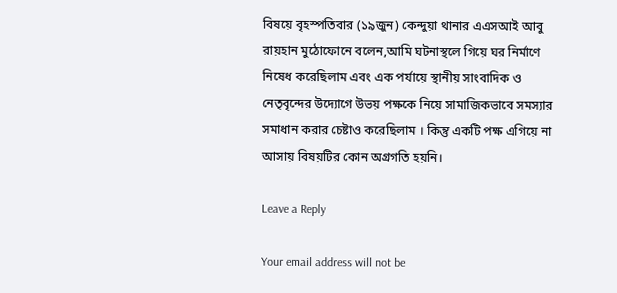বিষয়ে বৃহস্পতিবার (১৯জুন) কেন্দুয়া থানার এএসআই আবু রায়হান মুঠোফোনে বলেন,আমি ঘটনাস্থলে গিয়ে ঘর নির্মাণে নিষেধ করেছিলাম এবং এক পর্যায়ে স্থানীয় সাংবাদিক ও নেতৃবৃন্দের উদ্যোগে উভয় পক্ষকে নিয়ে সামাজিকভাবে সমস্যার সমাধান করার চেষ্টাও করেছিলাম । কিন্তু একটি পক্ষ এগিয়ে না আসায় বিষয়টির কোন অগ্রগতি হয়নি।

Leave a Reply

Your email address will not be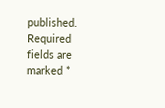published. Required fields are marked *